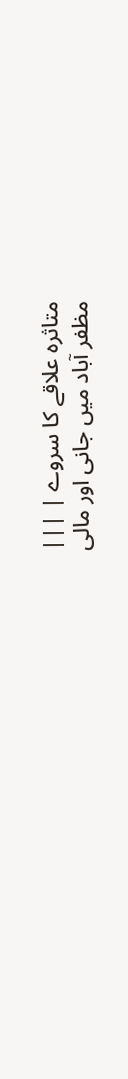متاثرہ علاقے کا سروے | |||
مظفر آباد میں جانی اور مالی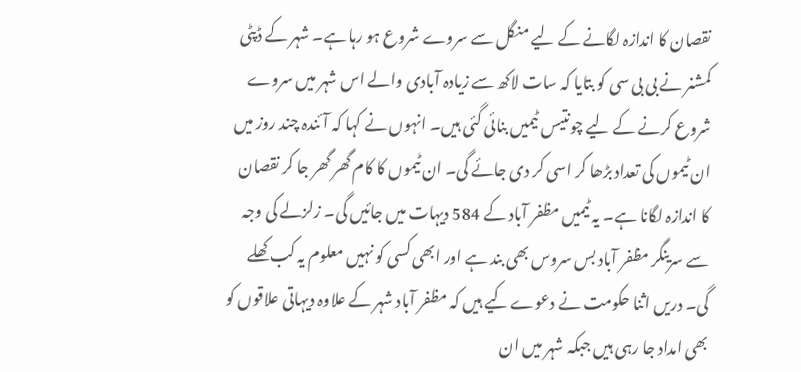نقصان کا اندازہ لگانے کے لیے منگل سے سروے شروع ہو رہا ہے۔ شہر کے ڈپٹی کمشنر نے بی بی سی کو بتایا کہ سات لاکھ سے زیادہ آبادی والے اس شہر میں سروے شروع کرنے کے لیے چونتیس ٹیمیں بنائی گئی ہیں۔ انہوں نے کہا کہ آئندہ چند روز میں ان ٹیموں کی تعداد بڑھا کر اسی کر دی جائے گی۔ ان ٹیموں کا کام گھر گھر جا کر نقصان کا اندازہ لگانا ہے۔ یہ ٹیمیں مظفر آباد کے 584 دیہات میں جائیں گی۔ زلزلے کی وجہ سے سرینگر مظفر آباد بس سروس بھی بند ہے اور ابھی کسی کو نہیں معلوم یہ کب کھلے گی۔ دریں اثنا حکومت نے دعوے کیے ہیں کہ مظفر آباد شہر کے علاوہ دیہاتی علاقوں کو بھی امداد جا رہی ہیں جبکہ شہر میں ان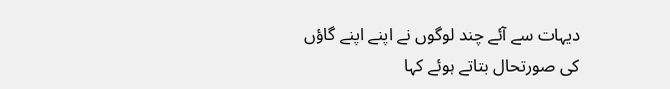دیہات سے آئے چند لوگوں نے اپنے اپنے گاؤں کی صورتحال بتاتے ہوئے کہا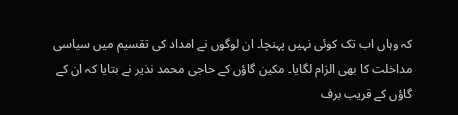کہ وہاں اب تک کوئی نہیں پہنچا۔ ان لوگوں نے امداد کی تقسیم میں سیاسی مداخلت کا بھی الزام لگایا۔ مکین گاؤں کے حاجی محمد نذیر نے بتایا کہ ان کے گاؤں کے قریب برف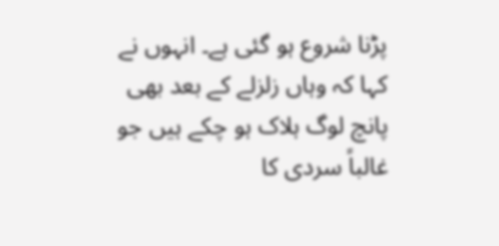پڑنا شروع ہو گئی ہے۔ انہوں نے کہا کہ وہاں زلزلے کے بعد بھی پانچ لوگ ہلاک ہو چکے ہیں جو غالباً سردی کا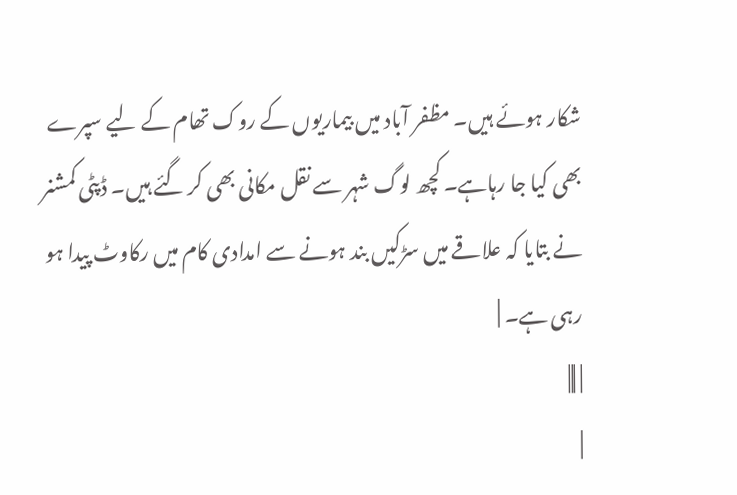شکار ہوئے ہیں۔ مظفر آباد میں بیماریوں کے روک تھام کے لیے سپرے بھی کیا جا رہاہے۔ کچھ لوگ شہر سے نقل مکانی بھی کر گئے ہیں۔ ڈپٹی کمشنر نے بتایا کہ علاقے میں سڑکیں بند ہونے سے امدادی کام میں رکاوٹ پیدا ہو رہی ہے۔ |
| |||
|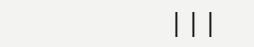|||